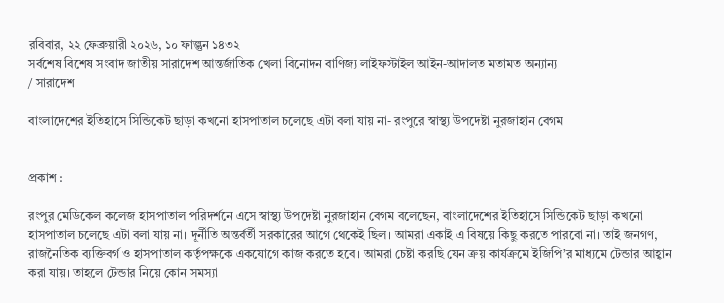রবিবার, ২২ ফেব্রুয়ারী ২০২৬, ১০ ফাল্গুন ১৪৩২
সর্বশেষ বিশেষ সংবাদ জাতীয় সারাদেশ আন্তর্জাতিক খেলা বিনোদন বাণিজ্য লাইফস্টাইল আইন-আদালত মতামত অন্যান্য
/ সারাদেশ

বাংলাদেশের ইতিহাসে সিন্ডিকেট ছাড়া কখনো হাসপাতাল চলেছে এটা বলা যায় না- রংপুরে স্বাস্থ্য উপদেষ্টা নুরজাহান বেগম


প্রকাশ :

রংপুর মেডিকেল কলেজ হাসপাতাল পরিদর্শনে এসে স্বাস্থ্য উপদেষ্টা নুরজাহান বেগম বলেছেন, বাংলাদেশের ইতিহাসে সিন্ডিকেট ছাড়া কখনো হাসপাতাল চলেছে এটা বলা যায় না। দূর্নীতি অন্তর্বর্তী সরকারের আগে থেকেই ছিল। আমরা একাই এ বিষয়ে কিছু করতে পারবো না। তাই জনগণ, রাজনৈতিক ব্যক্তিবর্গ ও হাসপাতাল কর্তৃপক্ষকে একযোগে কাজ করতে হবে। আমরা চেষ্টা করছি যেন ক্রয় কার্যক্রমে ইজিপি’র মাধ্যমে টেন্ডার আহ্বান করা যায়। তাহলে টেন্ডার নিয়ে কোন সমস্যা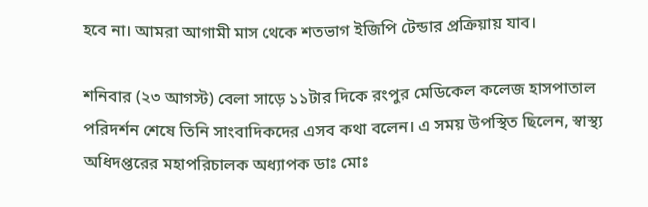হবে না। আমরা আগামী মাস থেকে শতভাগ ইজিপি টেন্ডার প্রক্রিয়ায় যাব।

শনিবার (২৩ আগস্ট) বেলা সাড়ে ১১টার দিকে রংপুর মেডিকেল কলেজ হাসপাতাল পরিদর্শন শেষে তিনি সাংবাদিকদের এসব কথা বলেন। এ সময় উপস্থিত ছিলেন, স্বাস্থ্য অধিদপ্তরের মহাপরিচালক অধ্যাপক ডাঃ মোঃ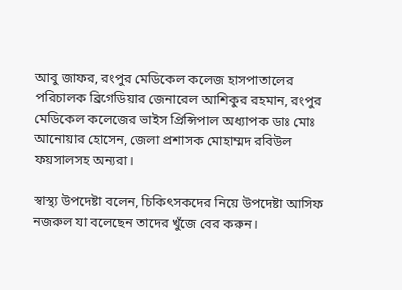আবু জাফর, রংপুর মেডিকেল কলেজ হাসপাতালের পরিচালক ব্রিগেডিয়ার জেনারেল আশিকুর রহমান, রংপুর মেডিকেল কলেজের ভাইস প্রিন্সিপাল অধ্যাপক ডাঃ মোঃ আনোয়ার হোসেন, জেলা প্রশাসক মোহাম্মদ রবিউল ফয়সালসহ অন্যরা।

স্বাস্থ্য উপদেষ্টা বলেন, চিকিৎসকদের নিয়ে উপদেষ্টা আসিফ নজরুল যা বলেছেন তাদের খুঁজে বের করুন।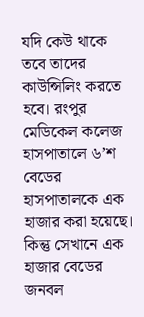যদি কেউ থাকে তবে তাদের কাউন্সিলিং করতে হবে। রংপুর মেডিকেল কলেজ হাসপাতালে ৬’শ বেডের হাসপাতালকে এক হাজার করা হয়েছে। কিন্তু সেখানে এক হাজার বেডের জনবল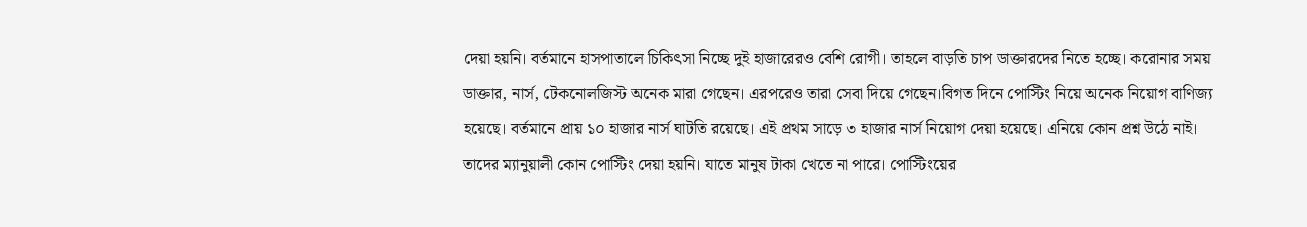দেয়া হয়নি। বর্তমানে হাসপাতালে চিকিৎসা নিচ্ছে দুই হাজারেরও বেশি রোগী। তাহলে বাড়তি চাপ ডাক্তারদের নিতে হচ্ছে। করোনার সময় ডাক্তার, নার্স, টেকনোলজিস্ট অনেক মারা গেছেন। এরপরেও তারা সেবা দিয়ে গেছেন।বিগত দিনে পোস্টিং নিয়ে অনেক নিয়োগ বাণিজ্য হয়েছে। বর্তমানে প্রায় ১০ হাজার নার্স ঘাটতি রয়েছে। এই প্রথম সাড়ে ৩ হাজার নার্স নিয়োগ দেয়া হয়েছে। এনিয়ে কোন প্রশ্ন উঠে নাই।  তাদের ম্যানুয়ালী কোন পোস্টিং দেয়া হয়নি। যাতে মানুষ টাকা খেতে না পারে। পোস্টিংয়ের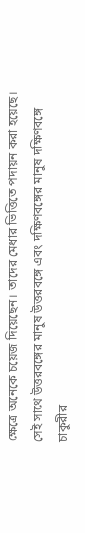ক্ষেত্রে অনেকে চয়েজ দিয়েছেন। তাদের মেধার ভিত্তিতে পদায়ন করা হয়েছে। সেই সাথে উত্তরবঙ্গের মানুষ উত্তরবঙ্গে এবং দক্ষিণবঙ্গের মানুষ দক্ষিণবঙ্গে চাকুরীর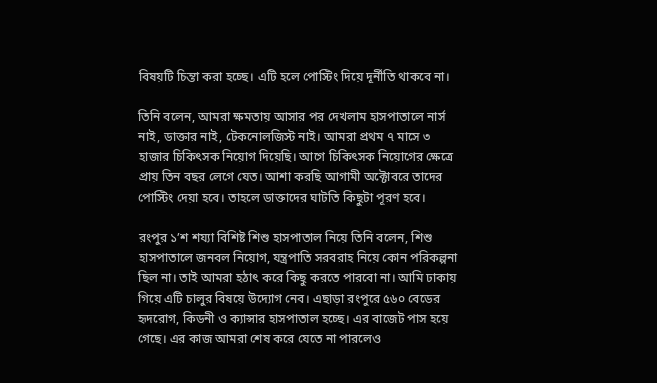বিষয়টি চিন্তা করা হচ্ছে। এটি হলে পোস্টিং দিয়ে দূর্নীতি থাকবে না।

তিনি বলেন, আমরা ক্ষমতায় আসার পর দেখলাম হাসপাতালে নার্স নাই, ডাক্তার নাই, টেকনোলজিস্ট নাই। আমরা প্রথম ৭ মাসে ৩ হাজার চিকিৎসক নিয়োগ দিয়েছি। আগে চিকিৎসক নিয়োগের ক্ষেত্রে প্রায় তিন বছর লেগে যেত। আশা করছি আগামী অক্টোবরে তাদের পোস্টিং দেয়া হবে। তাহলে ডাক্তাদের ঘাটতি কিছুটা পূরণ হবে।

রংপুর ১’শ শয্যা বিশিষ্ট শিশু হাসপাতাল নিয়ে তিনি বলেন, শিশু হাসপাতালে জনবল নিয়োগ, যন্ত্রপাতি সরবরাহ নিয়ে কোন পরিকল্পনা ছিল না। তাই আমরা হঠাৎ করে কিছু করতে পারবো না। আমি ঢাকায় গিয়ে এটি চালুর বিষয়ে উদ্যোগ নেব। এছাড়া রংপুরে ৫৬০ বেডের হৃদরোগ, কিডনী ও ক্যান্সার হাসপাতাল হচ্ছে। এর বাজেট পাস হয়ে গেছে। এর কাজ আমরা শেষ করে যেতে না পারলেও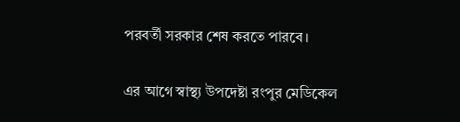পরবর্তী সরকার শেষ করতে পারবে।

এর আগে স্বাস্থ্য উপদেষ্টা রংপুর মেডিকেল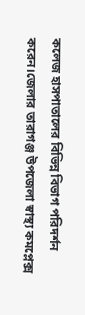কলেজ হাসপাতালের বিভিন্ন বিভাগ পরিদর্শন করেন।জেলার তারাগঞ্জ উপজেলা স্বাস্থ্য কমপ্লেক্স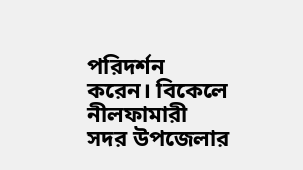পরিদর্শন করেন। বিকেলে নীলফামারী সদর উপজেলার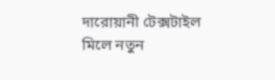দারোয়ানী টেক্সটাইল মিলে নতুন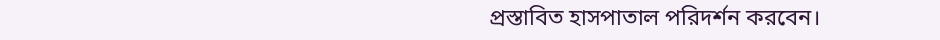প্রস্তাবিত হাসপাতাল পরিদর্শন করবেন।